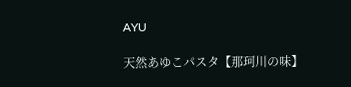AYU

天然あゆこパスタ【那珂川の味】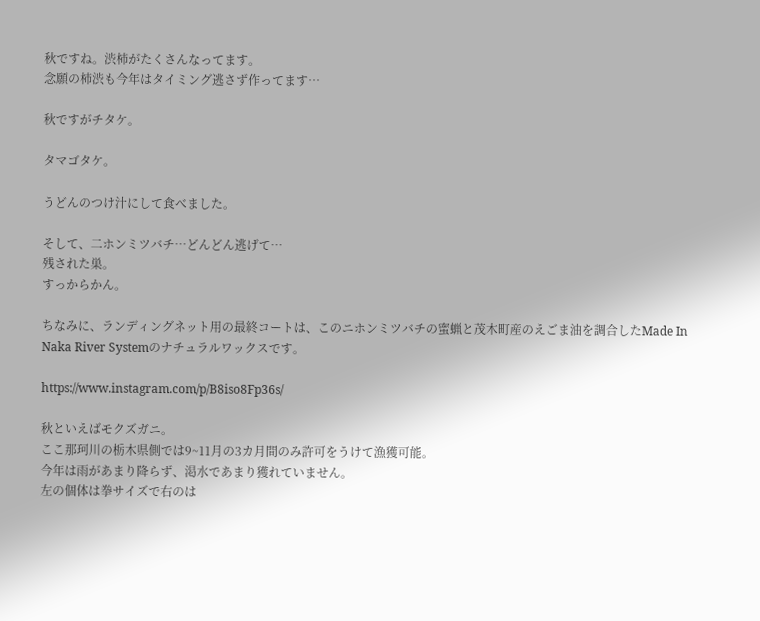秋ですね。渋柿がたくさんなってます。
念願の柿渋も今年はタイミング逃さず作ってます…

秋ですがチタケ。

タマゴタケ。

うどんのつけ汁にして食べました。

そして、二ホンミツバチ…どんどん逃げて…
残された巣。
すっからかん。

ちなみに、ランディングネット用の最終コートは、このニホンミツバチの蜜蝋と茂木町産のえごま油を調合したMade In Naka River Systemのナチュラルワックスです。

https://www.instagram.com/p/B8iso8Fp36s/

秋といえばモクズガニ。
ここ那珂川の栃木県側では9~11月の3カ月間のみ許可をうけて漁獲可能。
今年は雨があまり降らず、渇水であまり獲れていません。
左の個体は拳サイズで右のは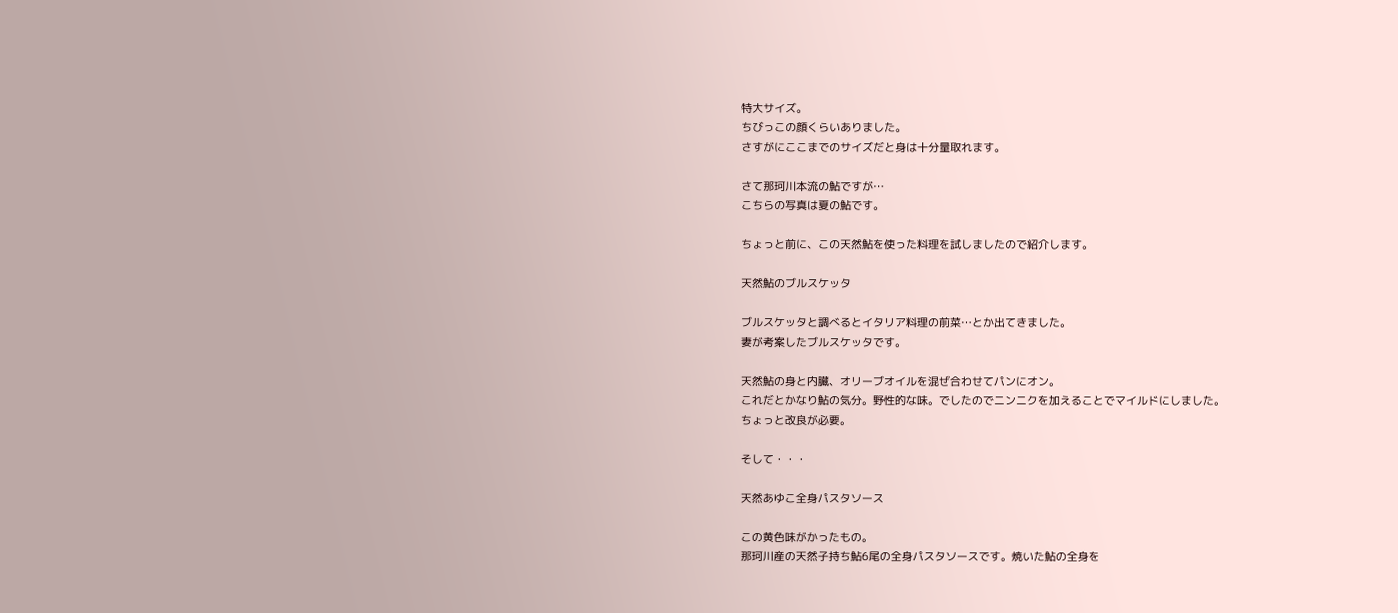特大サイズ。
ちびっこの顔くらいありました。
さすがにここまでのサイズだと身は十分量取れます。

さて那珂川本流の鮎ですが…
こちらの写真は夏の鮎です。

ちょっと前に、この天然鮎を使った料理を試しましたので紹介します。

天然鮎のブルスケッタ

ブルスケッタと調べるとイタリア料理の前菜…とか出てきました。
妻が考案したブルスケッタです。

天然鮎の身と内臓、オリーブオイルを混ぜ合わせてパンにオン。
これだとかなり鮎の気分。野性的な味。でしたのでニンニクを加えることでマイルドにしました。
ちょっと改良が必要。

そして・・・

天然あゆこ全身パスタソース

この黄色味がかったもの。
那珂川産の天然子持ち鮎6尾の全身パスタソースです。焼いた鮎の全身を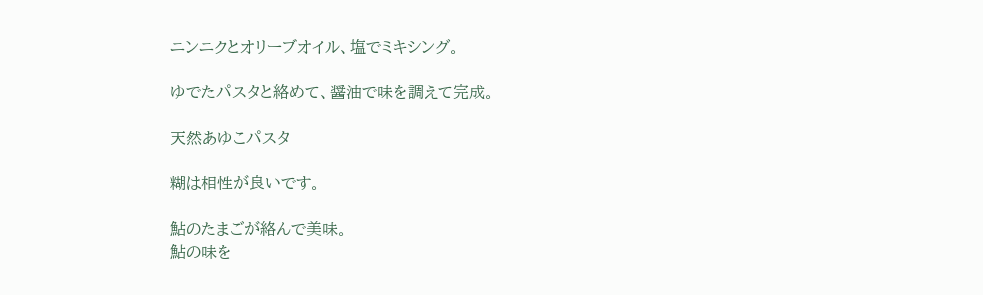ニンニクとオリーブオイル、塩でミキシング。

ゆでたパスタと絡めて、醤油で味を調えて完成。

天然あゆこパスタ

糊は相性が良いです。

鮎のたまごが絡んで美味。
鮎の味を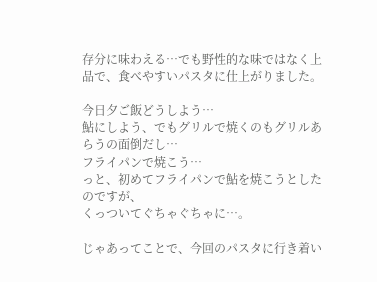存分に味わえる…でも野性的な味ではなく上品で、食べやすいパスタに仕上がりました。

今日夕ご飯どうしよう…
鮎にしよう、でもグリルで焼くのもグリルあらうの面倒だし…
フライパンで焼こう…
っと、初めてフライパンで鮎を焼こうとしたのですが、
くっついてぐちゃぐちゃに…。

じゃあってことで、今回のパスタに行き着い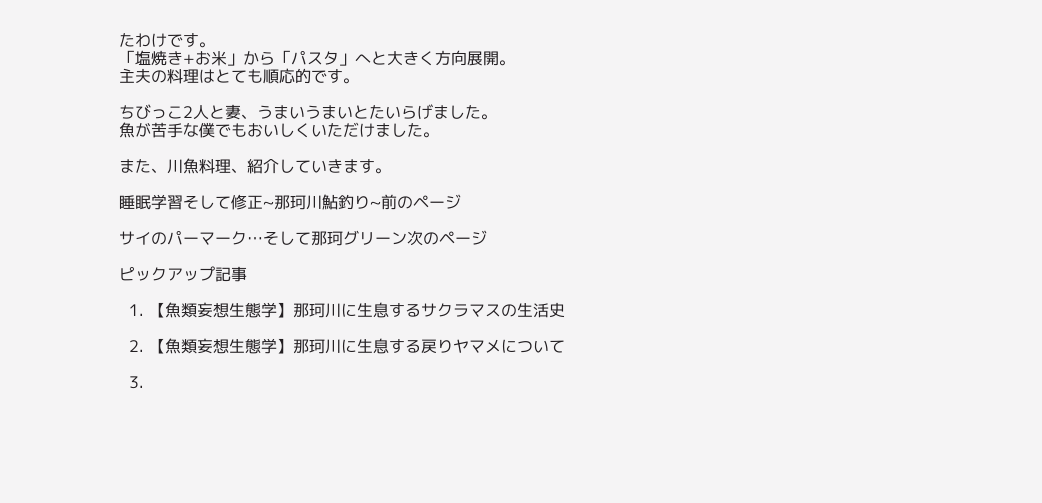たわけです。
「塩焼き+お米」から「パスタ」へと大きく方向展開。
主夫の料理はとても順応的です。

ちびっこ2人と妻、うまいうまいとたいらげました。
魚が苦手な僕でもおいしくいただけました。

また、川魚料理、紹介していきます。

睡眠学習そして修正~那珂川鮎釣り~前のページ

サイのパーマーク…そして那珂グリーン次のページ

ピックアップ記事

  1. 【魚類妄想生態学】那珂川に生息するサクラマスの生活史

  2. 【魚類妄想生態学】那珂川に生息する戻りヤマメについて

  3.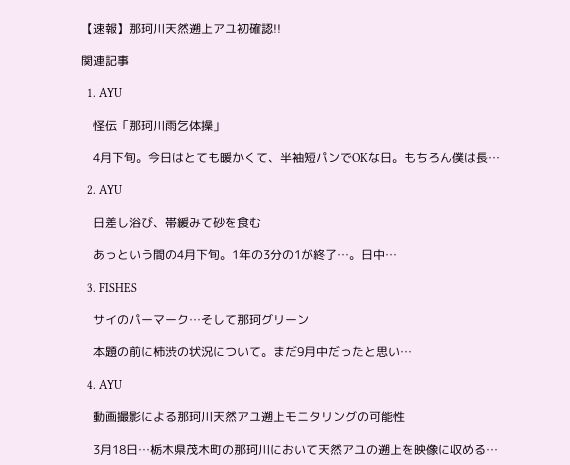【速報】那珂川天然遡上アユ初確認!!

関連記事

  1. AYU

    怪伝「那珂川雨乞体操」

    4月下旬。今日はとても暖かくて、半袖短パンでOKな日。もちろん僕は長…

  2. AYU

    日差し浴び、帯緩みて砂を食む

    あっという間の4月下旬。1年の3分の1が終了…。日中…

  3. FISHES

    サイのパーマーク…そして那珂グリーン

    本題の前に柿渋の状況について。まだ9月中だったと思い…

  4. AYU

    動画撮影による那珂川天然アユ遡上モニタリングの可能性

    3月18日…栃木県茂木町の那珂川において天然アユの遡上を映像に収める…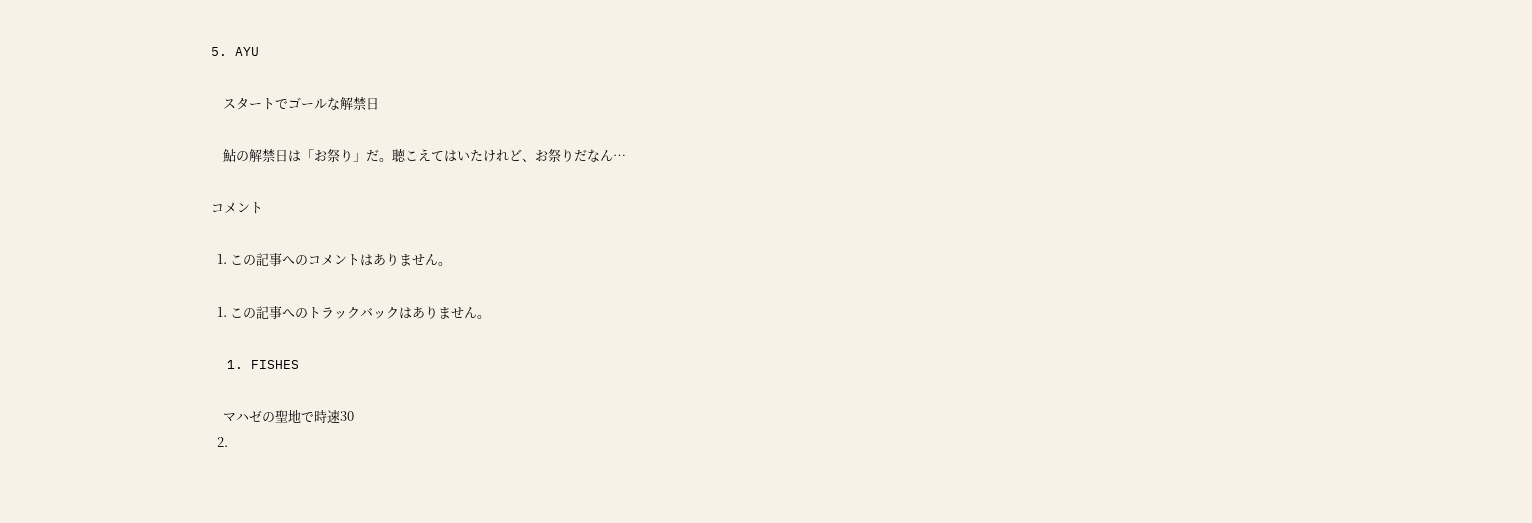5. AYU

    スタートでゴールな解禁日

    鮎の解禁日は「お祭り」だ。聴こえてはいたけれど、お祭りだなん…

コメント

  1. この記事へのコメントはありません。

  1. この記事へのトラックバックはありません。

  1. FISHES

    マハゼの聖地で時速30
  2.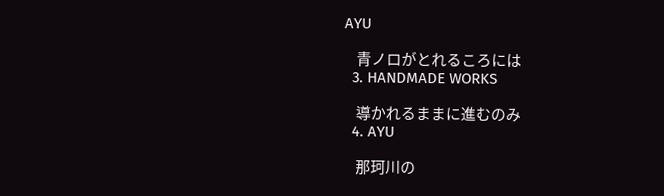AYU

    青ノロがとれるころには
  3. HANDMADE WORKS

    導かれるままに進むのみ
  4. AYU

    那珂川の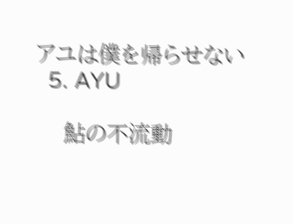アユは僕を帰らせない
  5. AYU

    鮎の不流動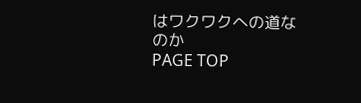はワクワクへの道なのか
PAGE TOP